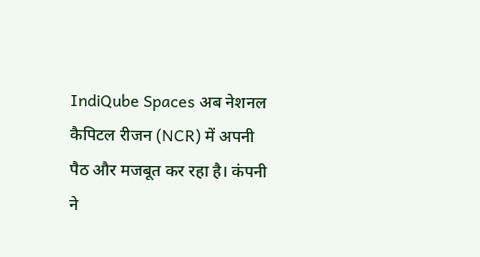IndiQube Spaces अब नेशनल कैपिटल रीजन (NCR) में अपनी पैठ और मजबूत कर रहा है। कंपनी ने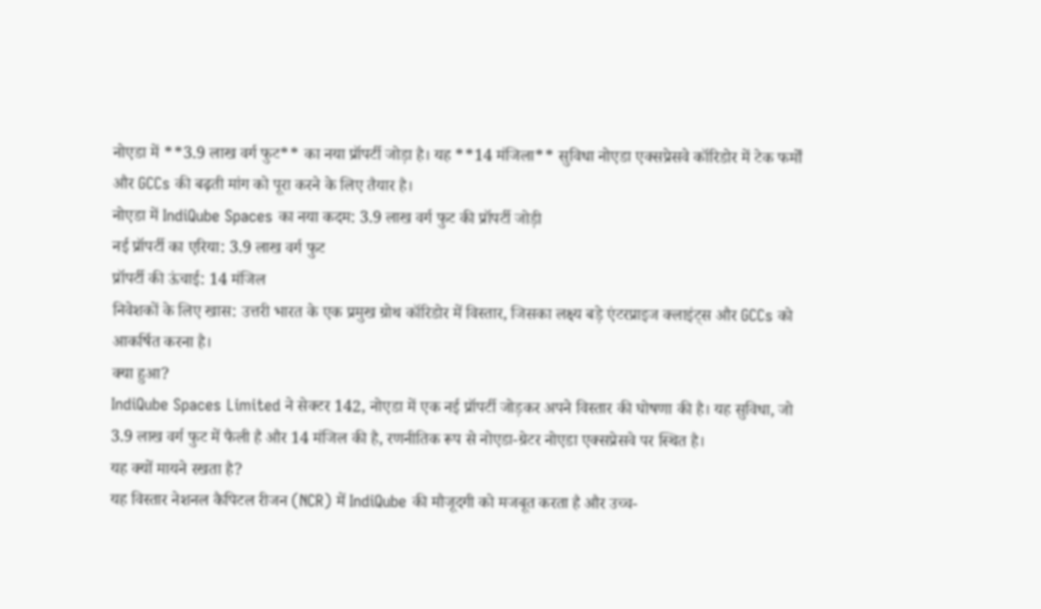नोएडा में **3.9 लाख वर्ग फुट** का नया प्रॉपर्टी जोड़ा है। यह **14 मंजिला** सुविधा नोएडा एक्सप्रेसवे कॉरिडोर में टेक फर्मों और GCCs की बढ़ती मांग को पूरा करने के लिए तैयार है।
नोएडा में IndiQube Spaces का नया कदम: 3.9 लाख वर्ग फुट की प्रॉपर्टी जोड़ी
नई प्रॉपर्टी का एरिया: 3.9 लाख वर्ग फुट
प्रॉपर्टी की ऊंचाई: 14 मंजिल
निवेशकों के लिए खास: उत्तरी भारत के एक प्रमुख ग्रोथ कॉरिडोर में विस्तार, जिसका लक्ष्य बड़े एंटरप्राइज क्लाइंट्स और GCCs को आकर्षित करना है।
क्या हुआ?
IndiQube Spaces Limited ने सेक्टर 142, नोएडा में एक नई प्रॉपर्टी जोड़कर अपने विस्तार की घोषणा की है। यह सुविधा, जो 3.9 लाख वर्ग फुट में फैली है और 14 मंजिल की है, रणनीतिक रूप से नोएडा-ग्रेटर नोएडा एक्सप्रेसवे पर स्थित है।
यह क्यों मायने रखता है?
यह विस्तार नेशनल कैपिटल रीजन (NCR) में IndiQube की मौजूदगी को मजबूत करता है और उच्च-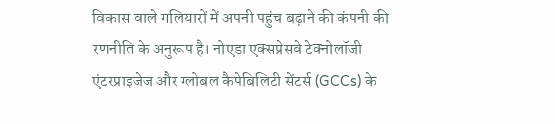विकास वाले गलियारों में अपनी पहुंच बढ़ाने की कंपनी की रणनीति के अनुरूप है। नोएडा एक्सप्रेसवे टेक्नोलॉजी एंटरप्राइजेज और ग्लोबल कैपेबिलिटी सेंटर्स (GCCs) के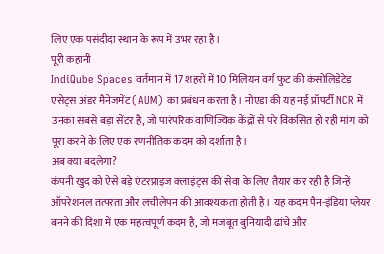लिए एक पसंदीदा स्थान के रूप में उभर रहा है।
पूरी कहानी
IndiQube Spaces वर्तमान में 17 शहरों में 10 मिलियन वर्ग फुट की कंसोलिडेटेड एसेट्स अंडर मैनेजमेंट (AUM) का प्रबंधन करता है। नोएडा की यह नई प्रॉपर्टी NCR में उनका सबसे बड़ा सेंटर है, जो पारंपरिक वाणिज्यिक केंद्रों से परे विकसित हो रही मांग को पूरा करने के लिए एक रणनीतिक कदम को दर्शाता है।
अब क्या बदलेगा?
कंपनी खुद को ऐसे बड़े एंटरप्राइज क्लाइंट्स की सेवा के लिए तैयार कर रही है जिन्हें ऑपरेशनल तत्परता और लचीलेपन की आवश्यकता होती है। यह कदम पैन-इंडिया प्लेयर बनने की दिशा में एक महत्वपूर्ण कदम है, जो मजबूत बुनियादी ढांचे और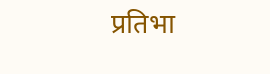प्रतिभा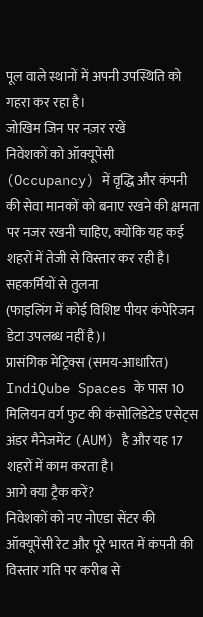पूल वाले स्थानों में अपनी उपस्थिति को गहरा कर रहा है।
जोखिम जिन पर नज़र रखें
निवेशकों को ऑक्यूपेंसी (Occupancy) में वृद्धि और कंपनी की सेवा मानकों को बनाए रखने की क्षमता पर नजर रखनी चाहिए, क्योंकि यह कई शहरों में तेजी से विस्तार कर रही है।
सहकर्मियों से तुलना
(फाइलिंग में कोई विशिष्ट पीयर कंपेरिजन डेटा उपलब्ध नहीं है)।
प्रासंगिक मेट्रिक्स (समय-आधारित)
IndiQube Spaces के पास 10 मिलियन वर्ग फुट की कंसोलिडेटेड एसेट्स अंडर मैनेजमेंट (AUM) है और यह 17 शहरों में काम करता है।
आगे क्या ट्रैक करें?
निवेशकों को नए नोएडा सेंटर की ऑक्यूपेंसी रेट और पूरे भारत में कंपनी की विस्तार गति पर करीब से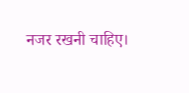नजर रखनी चाहिए।